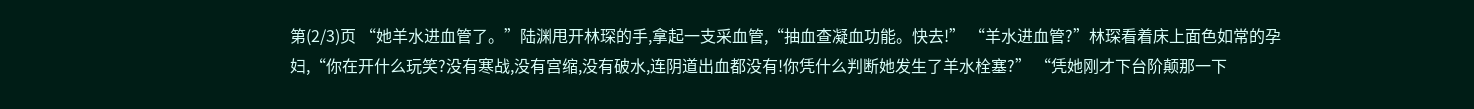第(2/3)页 “她羊水进血管了。”陆渊甩开林琛的手,拿起一支采血管,“抽血查凝血功能。快去!” “羊水进血管?”林琛看着床上面色如常的孕妇,“你在开什么玩笑?没有寒战,没有宫缩,没有破水,连阴道出血都没有!你凭什么判断她发生了羊水栓塞?” “凭她刚才下台阶颠那一下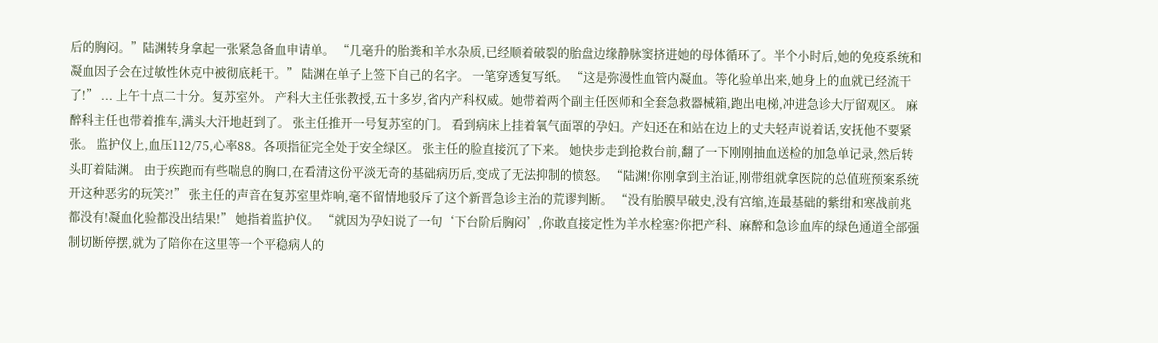后的胸闷。”陆渊转身拿起一张紧急备血申请单。 “几毫升的胎粪和羊水杂质,已经顺着破裂的胎盘边缘静脉窦挤进她的母体循环了。半个小时后,她的免疫系统和凝血因子会在过敏性休克中被彻底耗干。” 陆渊在单子上签下自己的名字。 一笔穿透复写纸。 “这是弥漫性血管内凝血。等化验单出来,她身上的血就已经流干了!” ... 上午十点二十分。复苏室外。 产科大主任张教授,五十多岁,省内产科权威。她带着两个副主任医师和全套急救器械箱,跑出电梯,冲进急诊大厅留观区。 麻醉科主任也带着推车,满头大汗地赶到了。 张主任推开一号复苏室的门。 看到病床上挂着氧气面罩的孕妇。产妇还在和站在边上的丈夫轻声说着话,安抚他不要紧张。 监护仪上,血压112/75,心率88。各项指征完全处于安全绿区。 张主任的脸直接沉了下来。 她快步走到抢救台前,翻了一下刚刚抽血送检的加急单记录,然后转头盯着陆渊。 由于疾跑而有些喘息的胸口,在看清这份平淡无奇的基础病历后,变成了无法抑制的愤怒。 “陆渊!你刚拿到主治证,刚带组就拿医院的总值班预案系统开这种恶劣的玩笑?!” 张主任的声音在复苏室里炸响,毫不留情地驳斥了这个新晋急诊主治的荒谬判断。 “没有胎膜早破史,没有宫缩,连最基础的紫绀和寒战前兆都没有!凝血化验都没出结果!” 她指着监护仪。 “就因为孕妇说了一句‘下台阶后胸闷’,你敢直接定性为羊水栓塞?你把产科、麻醉和急诊血库的绿色通道全部强制切断停摆,就为了陪你在这里等一个平稳病人的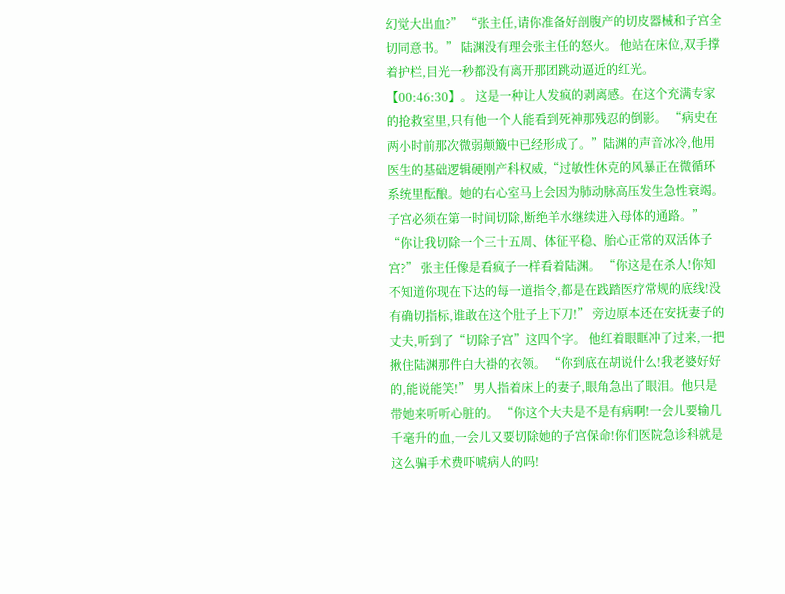幻觉大出血?” “张主任,请你准备好剖腹产的切皮器械和子宫全切同意书。” 陆渊没有理会张主任的怒火。 他站在床位,双手撑着护栏,目光一秒都没有离开那团跳动逼近的红光。 【00:46:30】。 这是一种让人发疯的剥离感。在这个充满专家的抢救室里,只有他一个人能看到死神那残忍的倒影。 “病史在两小时前那次微弱颠簸中已经形成了。”陆渊的声音冰冷,他用医生的基础逻辑硬刚产科权威,“过敏性休克的风暴正在微循环系统里酝酿。她的右心室马上会因为肺动脉高压发生急性衰竭。子宫必须在第一时间切除,断绝羊水继续进入母体的通路。” “你让我切除一个三十五周、体征平稳、胎心正常的双活体子宫?” 张主任像是看疯子一样看着陆渊。 “你这是在杀人!你知不知道你现在下达的每一道指令,都是在践踏医疗常规的底线!没有确切指标,谁敢在这个肚子上下刀!” 旁边原本还在安抚妻子的丈夫,听到了“切除子宫”这四个字。 他红着眼眶冲了过来,一把揪住陆渊那件白大褂的衣领。 “你到底在胡说什么!我老婆好好的,能说能笑!” 男人指着床上的妻子,眼角急出了眼泪。他只是带她来听听心脏的。 “你这个大夫是不是有病啊!一会儿要输几千毫升的血,一会儿又要切除她的子宫保命!你们医院急诊科就是这么骗手术费吓唬病人的吗!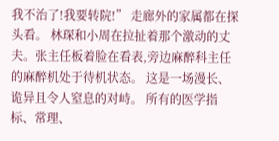我不治了!我要转院!” 走廊外的家属都在探头看。 林琛和小周在拉扯着那个激动的丈夫。张主任板着脸在看表,旁边麻醉科主任的麻醉机处于待机状态。 这是一场漫长、诡异且令人窒息的对峙。 所有的医学指标、常理、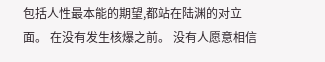包括人性最本能的期望,都站在陆渊的对立面。 在没有发生核爆之前。 没有人愿意相信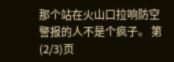那个站在火山口拉响防空警报的人不是个疯子。 第(2/3)页